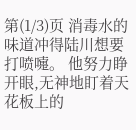第(1/3)页 消毒水的味道冲得陆川想要打喷嚏。 他努力睁开眼,无神地盯着天花板上的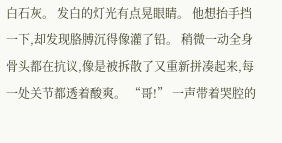白石灰。 发白的灯光有点晃眼睛。 他想抬手挡一下,却发现胳膊沉得像灌了铅。 稍微一动全身骨头都在抗议,像是被拆散了又重新拼凑起来,每一处关节都透着酸爽。 “哥!” 一声带着哭腔的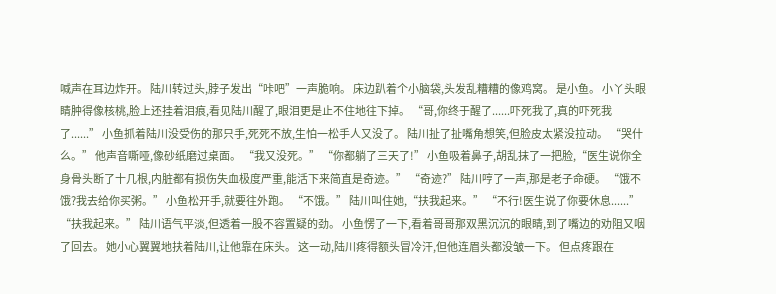喊声在耳边炸开。 陆川转过头,脖子发出“咔吧”一声脆响。 床边趴着个小脑袋,头发乱糟糟的像鸡窝。 是小鱼。 小丫头眼睛肿得像核桃,脸上还挂着泪痕,看见陆川醒了,眼泪更是止不住地往下掉。 “哥,你终于醒了......吓死我了,真的吓死我了......” 小鱼抓着陆川没受伤的那只手,死死不放,生怕一松手人又没了。 陆川扯了扯嘴角想笑,但脸皮太紧没拉动。 “哭什么。” 他声音嘶哑,像砂纸磨过桌面。 “我又没死。” “你都躺了三天了!” 小鱼吸着鼻子,胡乱抹了一把脸,“医生说你全身骨头断了十几根,内脏都有损伤失血极度严重,能活下来简直是奇迹。” “奇迹?” 陆川哼了一声,那是老子命硬。 “饿不饿?我去给你买粥。” 小鱼松开手,就要往外跑。 “不饿。” 陆川叫住她,“扶我起来。” “不行!医生说了你要休息......” “扶我起来。” 陆川语气平淡,但透着一股不容置疑的劲。 小鱼愣了一下,看着哥哥那双黑沉沉的眼睛,到了嘴边的劝阻又咽了回去。 她小心翼翼地扶着陆川,让他靠在床头。 这一动,陆川疼得额头冒冷汗,但他连眉头都没皱一下。 但点疼跟在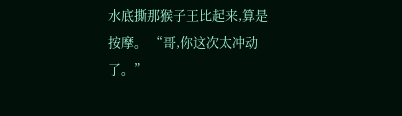水底撕那猴子王比起来,算是按摩。 “哥,你这次太冲动了。”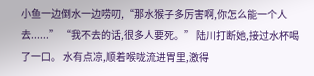小鱼一边倒水一边唠叨,“那水猴子多厉害啊,你怎么能一个人去......” “我不去的话,很多人要死。” 陆川打断她,接过水杯喝了一口。 水有点凉,顺着喉咙流进胃里,激得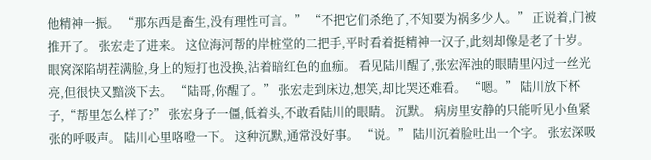他精神一振。 “那东西是畜生,没有理性可言。” “不把它们杀绝了,不知要为祸多少人。” 正说着,门被推开了。 张宏走了进来。 这位海河帮的岸桩堂的二把手,平时看着挺精神一汉子,此刻却像是老了十岁。 眼窝深陷胡茬满脸,身上的短打也没换,沾着暗红色的血痂。 看见陆川醒了,张宏浑浊的眼睛里闪过一丝光亮,但很快又黯淡下去。 “陆哥,你醒了。” 张宏走到床边,想笑,却比哭还难看。 “嗯。” 陆川放下杯子,“帮里怎么样了?” 张宏身子一僵,低着头,不敢看陆川的眼睛。 沉默。 病房里安静的只能听见小鱼紧张的呼吸声。 陆川心里咯噔一下。 这种沉默,通常没好事。 “说。” 陆川沉着脸吐出一个字。 张宏深吸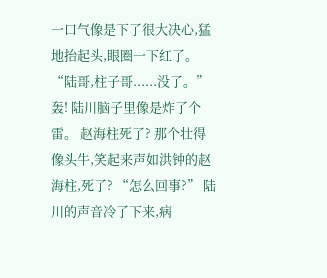一口气像是下了很大决心,猛地抬起头,眼圈一下红了。 “陆哥,柱子哥......没了。” 轰! 陆川脑子里像是炸了个雷。 赵海柱死了? 那个壮得像头牛,笑起来声如洪钟的赵海柱,死了? “怎么回事?” 陆川的声音冷了下来,病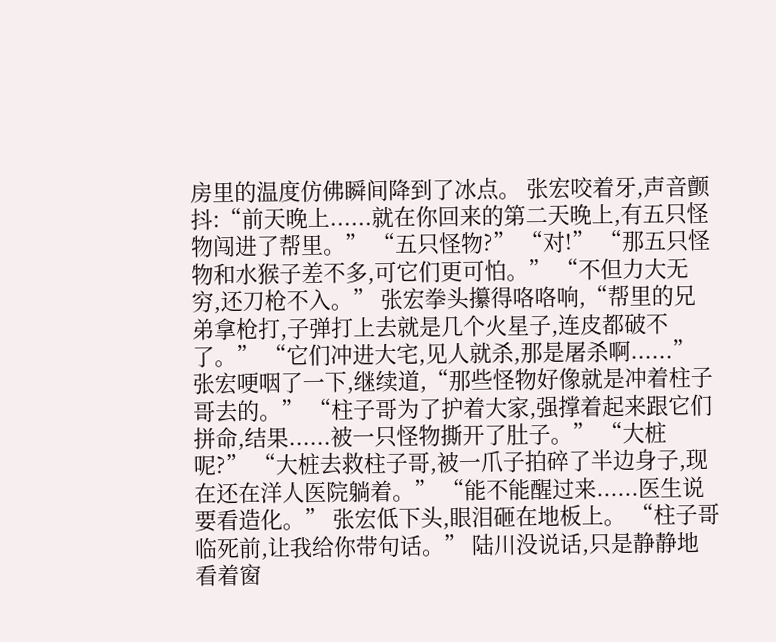房里的温度仿佛瞬间降到了冰点。 张宏咬着牙,声音颤抖:“前天晚上......就在你回来的第二天晚上,有五只怪物闯进了帮里。” “五只怪物?” “对!” “那五只怪物和水猴子差不多,可它们更可怕。” “不但力大无穷,还刀枪不入。” 张宏拳头攥得咯咯响,“帮里的兄弟拿枪打,子弹打上去就是几个火星子,连皮都破不了。” “它们冲进大宅,见人就杀,那是屠杀啊......” 张宏哽咽了一下,继续道,“那些怪物好像就是冲着柱子哥去的。” “柱子哥为了护着大家,强撑着起来跟它们拼命,结果......被一只怪物撕开了肚子。” “大桩呢?” “大桩去救柱子哥,被一爪子拍碎了半边身子,现在还在洋人医院躺着。” “能不能醒过来......医生说要看造化。” 张宏低下头,眼泪砸在地板上。 “柱子哥临死前,让我给你带句话。” 陆川没说话,只是静静地看着窗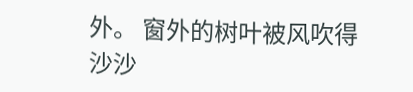外。 窗外的树叶被风吹得沙沙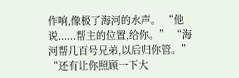作响,像极了海河的水声。 “他说......帮主的位置,给你。” “海河帮几百号兄弟,以后归你管。” “还有让你照顾一下大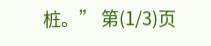桩。” 第(1/3)页